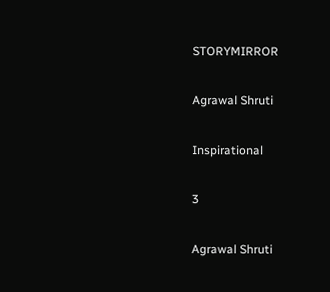STORYMIRROR

Agrawal Shruti

Inspirational

3

Agrawal Shruti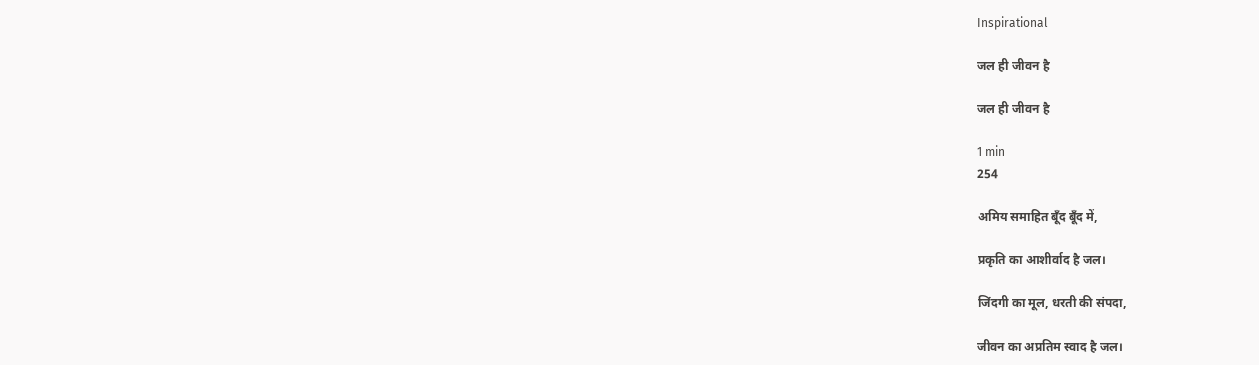Inspirational

जल ही जीवन है

जल ही जीवन है

1 min
254

अमिय समाहित बूँद बूँद में,

प्रकृति का आशीर्वाद है जल।

जिंदगी का मूल, धरती की संपदा,

जीवन का अप्रतिम स्वाद है जल।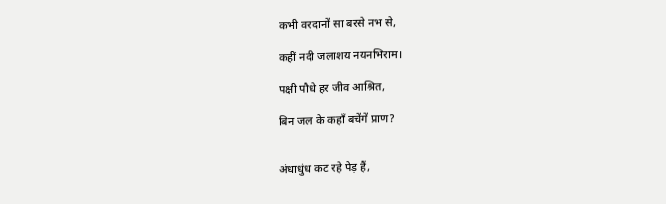कभी वरदानों सा बरसे नभ से,

कहीं नदी जलाशय नयनभिराम।

पक्षी पौधे हर जीव आश्रित,

बिन जल के कहाँ बचेंगें प्राण?


अंधाधुंध कट रहे पेड़ हैं,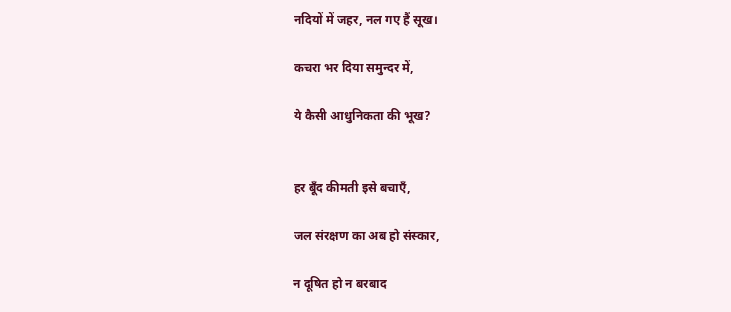नदियों में जहर, नल गए हैं सूख।

कचरा भर दिया समुन्दर में,

ये कैसी आधुनिकता की भूख?


हर बूँद कीमती इसे बचाएँ,

जल संरक्षण का अब हो संस्कार,

न दूषित हो न बरबाद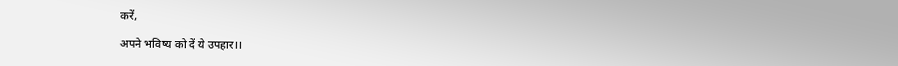करें,

अपने भविष्य को दें ये उपहार।।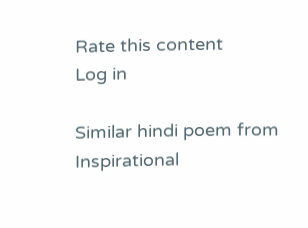Rate this content
Log in

Similar hindi poem from Inspirational